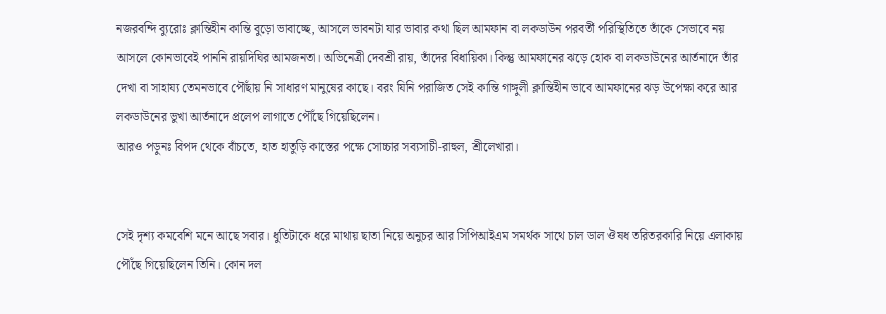নজরবন্দি ব্যুরোঃ ক্লান্তিহীন কান্তি বুড়ো ভাবাচ্ছে, আসলে ভাবনটা যার ভাবার কথা ছিল আমফান বা লকডাউন পরবর্তী পরিস্থিতিতে তাঁকে সেভাবে নয় আসলে কোনভাবেই পাননি রায়দিঘির আমজনতা। অভিনেত্রী দেবশ্রী রায়, তাঁদের বিধায়িকা। কিন্তু আমফানের ঝড়ে হোক বা লকডাউনের আর্তনাদে তাঁর দেখা বা সাহায্য তেমনভাবে পৌঁছায় নি সাধারণ মানুষের কাছে। বরং যিনি পরাজিত সেই কান্তি গাঙ্গুলী ক্লান্তিহীন ভাবে আমফানের ঝড় উপেক্ষা করে আর লকডাউনের ভুখা আর্তনাদে প্রলেপ লাগাতে পৌঁছে গিয়েছিলেন।
আরও পড়ুনঃ বিপদ থেকে বাঁচতে, হাত হাতুড়ি কাস্তের পক্ষে সোচ্চার সব্যসাচী-রাহুল, শ্রীলেখারা।


সেই দৃশ্য কমবেশি মনে আছে সবার। ধুতিটাকে ধরে মাথায় ছাতা নিয়ে অনুচর আর সিপিআইএম সমর্থক সাথে চাল ডাল ঔষধ তরিতরকারি নিয়ে এলাকায় পৌঁছে গিয়েছিলেন তিনি। কোন দল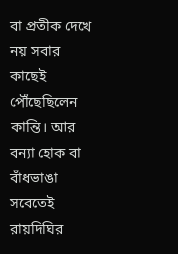বা প্রতীক দেখে নয় সবার কাছেই পৌঁছেছিলেন কান্তি। আর বন্যা হোক বা বাঁধভাঙা সবেতেই রায়দিঘির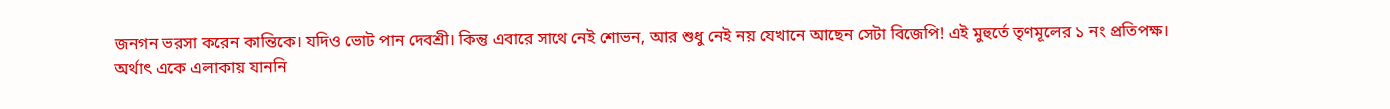জনগন ভরসা করেন কান্তিকে। যদিও ভোট পান দেবশ্রী। কিন্তু এবারে সাথে নেই শোভন, আর শুধু নেই নয় যেখানে আছেন সেটা বিজেপি! এই মুহুর্তে তৃণমূলের ১ নং প্রতিপক্ষ।
অর্থাৎ একে এলাকায় যাননি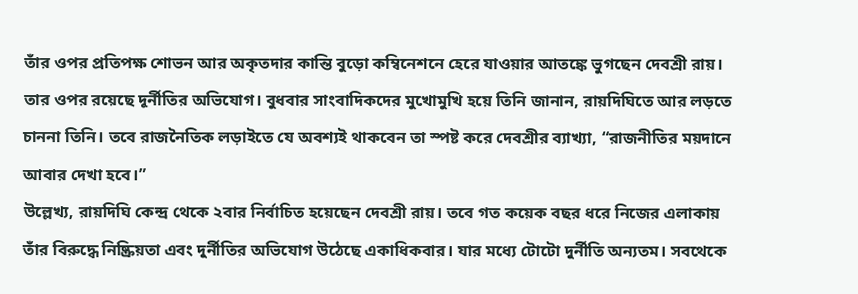তাঁর ওপর প্রতিপক্ষ শোভন আর অকৃতদার কান্তি বুড়ো কম্বিনেশনে হেরে যাওয়ার আতঙ্কে ভুগছেন দেবশ্রী রায়। তার ওপর রয়েছে দূর্নীতির অভিযোগ। বুধবার সাংবাদিকদের মুখোমুখি হয়ে তিনি জানান, রায়দিঘিতে আর লড়তে চাননা তিনি। তবে রাজনৈতিক লড়াইতে যে অবশ্যই থাকবেন তা স্পষ্ট করে দেবশ্রীর ব্যাখ্যা, “রাজনীতির ময়দানে আবার দেখা হবে।”
উল্লেখ্য, রায়দিঘি কেন্দ্র থেকে ২বার নির্বাচিত হয়েছেন দেবশ্রী রায়। তবে গত কয়েক বছর ধরে নিজের এলাকায় তাঁর বিরুদ্ধে নিষ্ক্রিয়তা এবং দুর্নীতির অভিযোগ উঠেছে একাধিকবার। যার মধ্যে টোটো দুর্নীতি অন্যতম। সবথেকে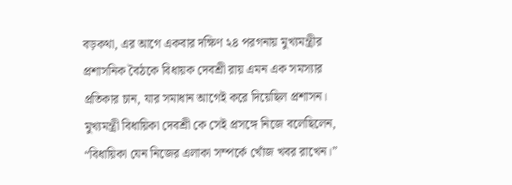বড়কথা, এর আগে একবার দক্ষিণ ২৪ পরগনায় মুখ্যমন্ত্রীর প্রশাসনিক বৈঠকে বিধায়ক দেবশ্রী রায় এমন এক সমস্যার প্রতিকার চান, যার সমাধান আগেই করে দিয়েছিল প্রশাসন। মুখ্যমন্ত্রী বিধায়িকা দেবশ্রী কে সেই প্রসঙ্গে নিজে বলেছিলেন, “বিধায়িকা যেন নিজের এলাকা সম্পর্কে খোঁজ খবর রাখেন।”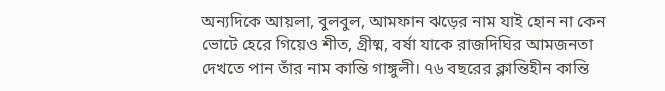অন্যদিকে আয়লা, বুলবুল, আমফান ঝড়ের নাম যাই হোন না কেন ভোটে হেরে গিয়েও শীত, গ্রীষ্ম, বর্ষা যাকে রাজদিঘির আমজনতা দেখতে পান তাঁর নাম কান্তি গাঙ্গুলী। ৭৬ বছরের ক্লান্তিহীন কান্তি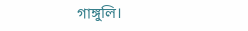গাঙ্গুলি।